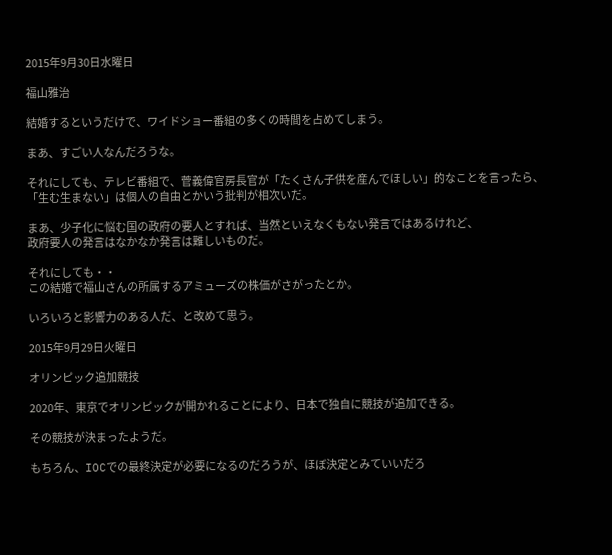2015年9月30日水曜日

福山雅治

結婚するというだけで、ワイドショー番組の多くの時間を占めてしまう。

まあ、すごい人なんだろうな。

それにしても、テレビ番組で、菅義偉官房長官が「たくさん子供を産んでほしい」的なことを言ったら、
「生む生まない」は個人の自由とかいう批判が相次いだ。

まあ、少子化に悩む国の政府の要人とすれば、当然といえなくもない発言ではあるけれど、
政府要人の発言はなかなか発言は難しいものだ。

それにしても・・
この結婚で福山さんの所属するアミューズの株価がさがったとか。

いろいろと影響力のある人だ、と改めて思う。

2015年9月29日火曜日

オリンピック追加競技

2020年、東京でオリンピックが開かれることにより、日本で独自に競技が追加できる。

その競技が決まったようだ。

もちろん、IOCでの最終決定が必要になるのだろうが、ほぼ決定とみていいだろ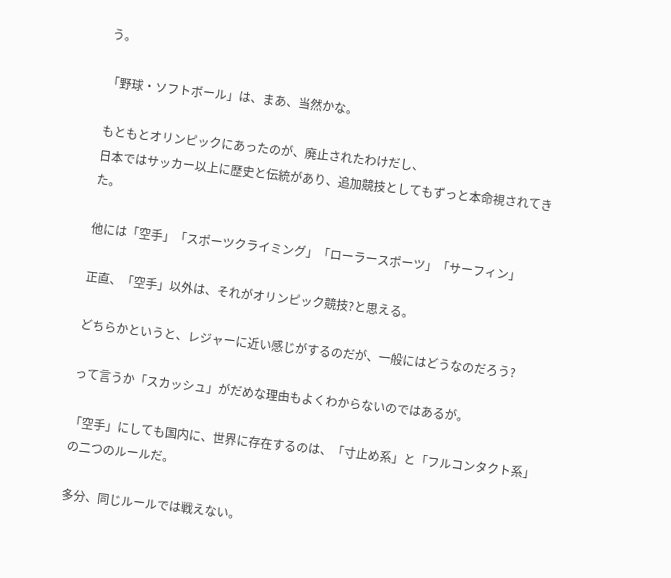う。

「野球・ソフトボール」は、まあ、当然かな。

もともとオリンピックにあったのが、廃止されたわけだし、
日本ではサッカー以上に歴史と伝統があり、追加競技としてもずっと本命視されてきた。

他には「空手」「スポーツクライミング」「ローラースポーツ」「サーフィン」

正直、「空手」以外は、それがオリンピック競技?と思える。

どちらかというと、レジャーに近い感じがするのだが、一般にはどうなのだろう?

って言うか「スカッシュ」がだめな理由もよくわからないのではあるが。

「空手」にしても国内に、世界に存在するのは、「寸止め系」と「フルコンタクト系」の二つのルールだ。

多分、同じルールでは戦えない。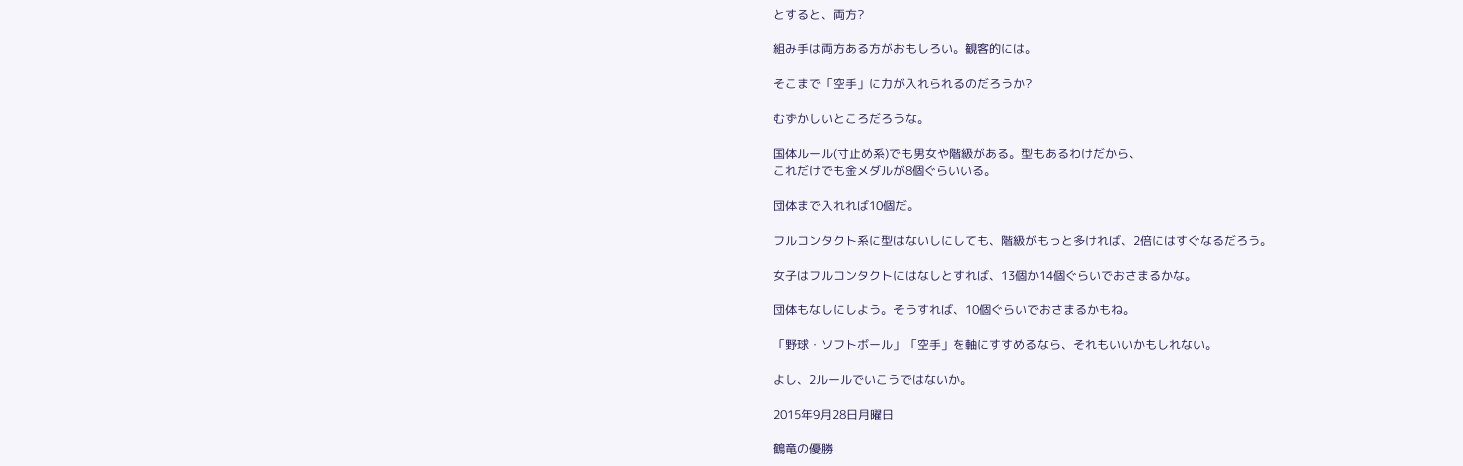とすると、両方?

組み手は両方ある方がおもしろい。観客的には。

そこまで「空手」に力が入れられるのだろうか?

むずかしいところだろうな。

国体ルール(寸止め系)でも男女や階級がある。型もあるわけだから、
これだけでも金メダルが8個ぐらいいる。

団体まで入れれば10個だ。

フルコンタクト系に型はないしにしても、階級がもっと多ければ、2倍にはすぐなるだろう。

女子はフルコンタクトにはなしとすれば、13個か14個ぐらいでおさまるかな。

団体もなしにしよう。そうすれば、10個ぐらいでおさまるかもね。

「野球・ソフトボール」「空手」を軸にすすめるなら、それもいいかもしれない。

よし、2ルールでいこうではないか。

2015年9月28日月曜日

鶴竜の優勝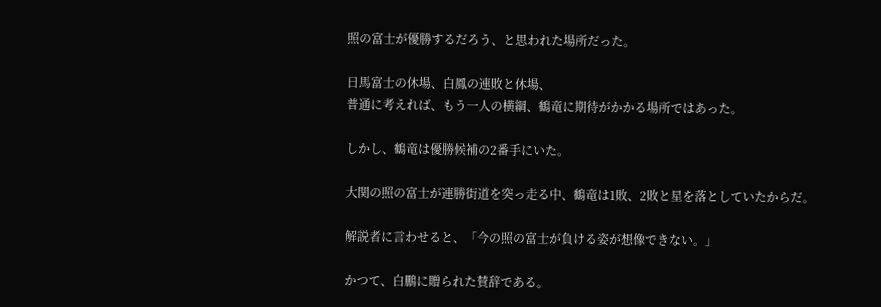照の富士が優勝するだろう、と思われた場所だった。

日馬富士の休場、白鳳の連敗と休場、
普通に考えれば、もう一人の横綱、鶴竜に期待がかかる場所ではあった。

しかし、鶴竜は優勝候補の2番手にいた。

大関の照の富士が連勝街道を突っ走る中、鶴竜は1敗、2敗と星を落としていたからだ。

解説者に言わせると、「今の照の富士が負ける姿が想像できない。」

かつて、白鵬に贈られた賛辞である。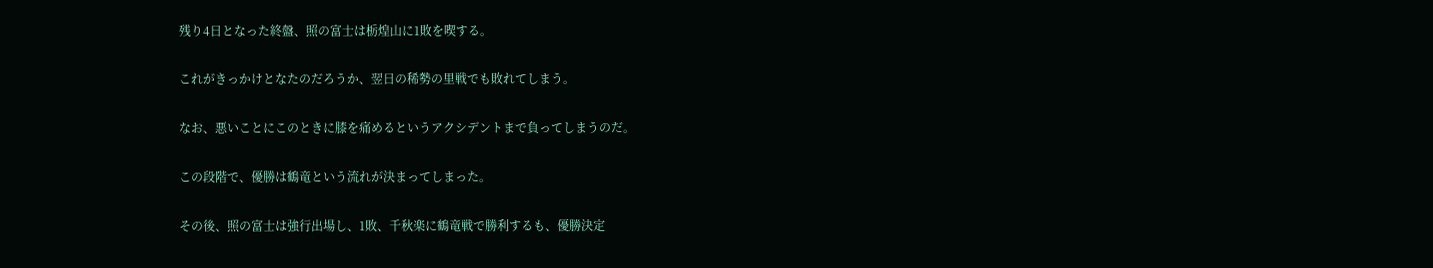残り4日となった終盤、照の富士は栃煌山に1敗を喫する。

これがきっかけとなたのだろうか、翌日の稀勢の里戦でも敗れてしまう。

なお、悪いことにこのときに膝を痛めるというアクシデントまで負ってしまうのだ。

この段階で、優勝は鶴竜という流れが決まってしまった。

その後、照の富士は強行出場し、1敗、千秋楽に鶴竜戦で勝利するも、優勝決定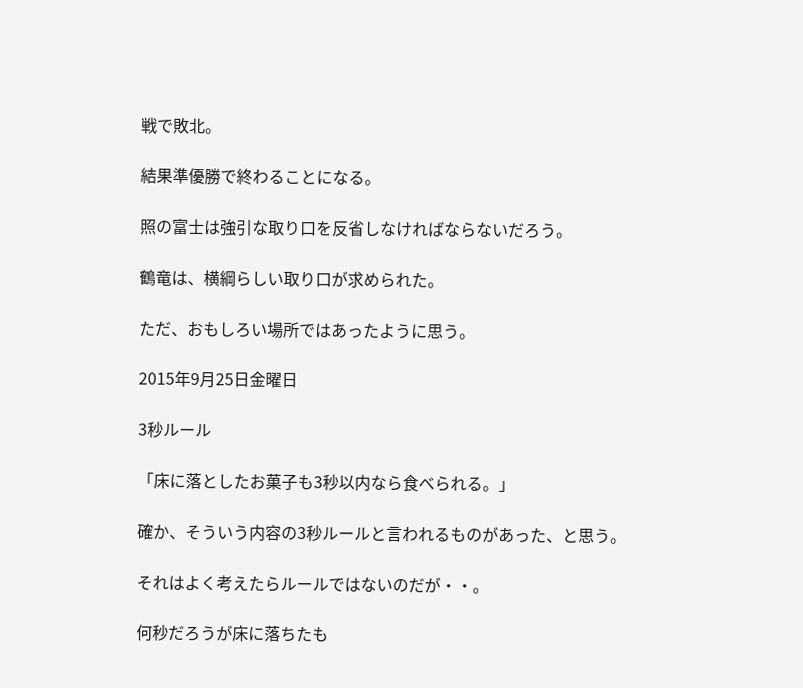戦で敗北。

結果準優勝で終わることになる。

照の富士は強引な取り口を反省しなければならないだろう。

鶴竜は、横綱らしい取り口が求められた。

ただ、おもしろい場所ではあったように思う。

2015年9月25日金曜日

3秒ルール

「床に落としたお菓子も3秒以内なら食べられる。」

確か、そういう内容の3秒ルールと言われるものがあった、と思う。

それはよく考えたらルールではないのだが・・。

何秒だろうが床に落ちたも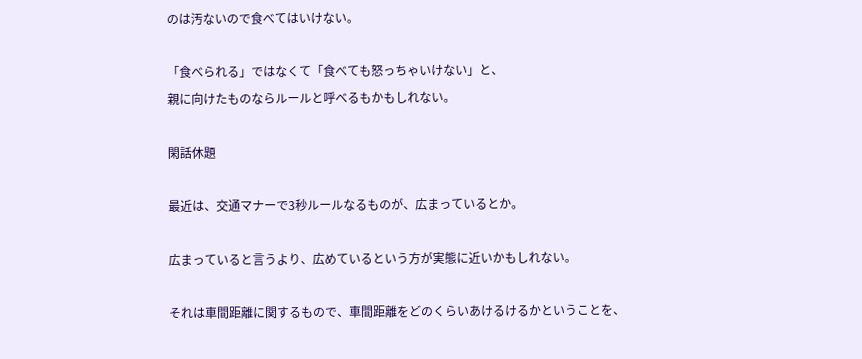のは汚ないので食べてはいけない。

「食べられる」ではなくて「食べても怒っちゃいけない」と、
親に向けたものならルールと呼べるもかもしれない。

閑話休題

最近は、交通マナーで3秒ルールなるものが、広まっているとか。

広まっていると言うより、広めているという方が実態に近いかもしれない。

それは車間距離に関するもので、車間距離をどのくらいあけるけるかということを、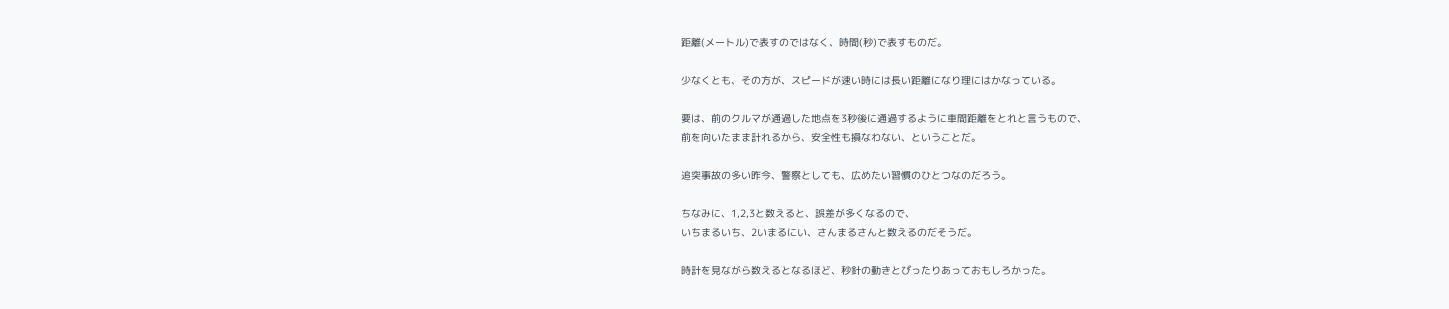距離(メートル)で表すのではなく、時間(秒)で表すものだ。

少なくとも、その方が、スピードが速い時には長い距離になり理にはかなっている。

要は、前のクルマが通過した地点を3秒後に通過するように車間距離をとれと言うもので、
前を向いたまま計れるから、安全性も損なわない、ということだ。

追突事故の多い昨今、警察としても、広めたい習慣のひとつなのだろう。

ちなみに、1,2,3と数えると、誤差が多くなるので、
いちまるいち、2いまるにい、さんまるさんと数えるのだそうだ。

時計を見ながら数えるとなるほど、秒針の動きとぴったりあっておもしろかった。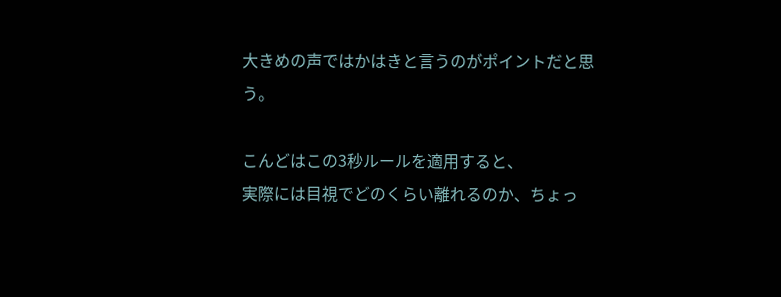大きめの声ではかはきと言うのがポイントだと思う。

こんどはこの3秒ルールを適用すると、
実際には目視でどのくらい離れるのか、ちょっ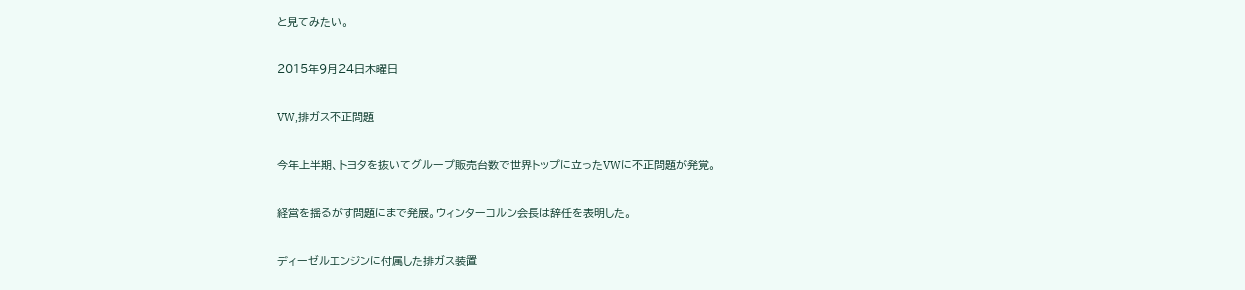と見てみたい。

2015年9月24日木曜日

VW,排ガス不正問題

今年上半期、トヨタを抜いてグループ販売台数で世界トップに立ったVWに不正問題が発覚。

経営を揺るがす問題にまで発展。ウィンターコルン会長は辞任を表明した。

ディーゼルエンジンに付属した排ガス装置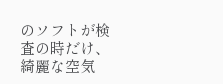のソフトが検査の時だけ、
綺麗な空気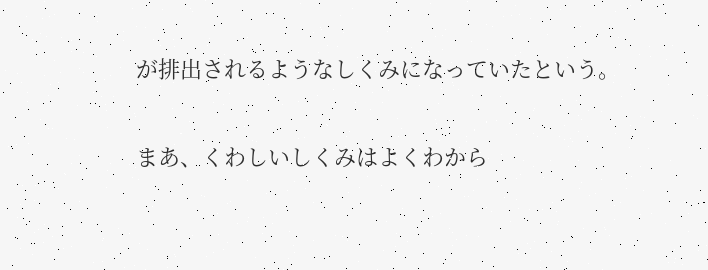が排出されるようなしくみになっていたという。

まあ、くわしいしくみはよくわから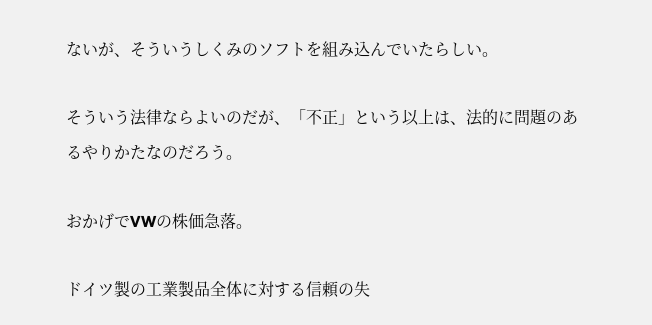ないが、そういうしくみのソフトを組み込んでいたらしい。

そういう法律ならよいのだが、「不正」という以上は、法的に問題のあるやりかたなのだろう。

おかげでVWの株価急落。

ドイツ製の工業製品全体に対する信頼の失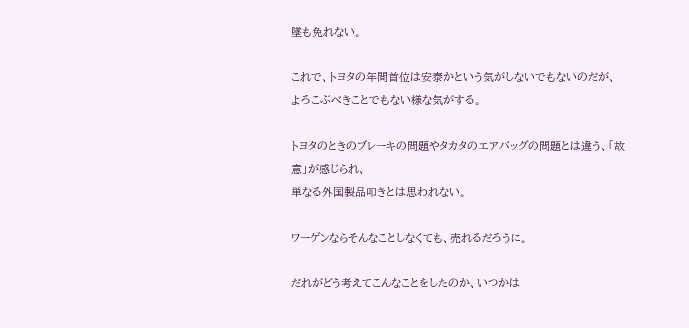墜も免れない。

これで、トヨタの年間首位は安泰かという気がしないでもないのだが、
よろこぶべきことでもない様な気がする。

トヨタのときのブレーキの問題やタカタのエアバッグの問題とは違う、「故意」が感じられ、
単なる外国製品叩きとは思われない。

ワーゲンならそんなことしなくても、売れるだろうに。

だれがどう考えてこんなことをしたのか、いつかは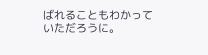ばれることもわかっていただろうに。